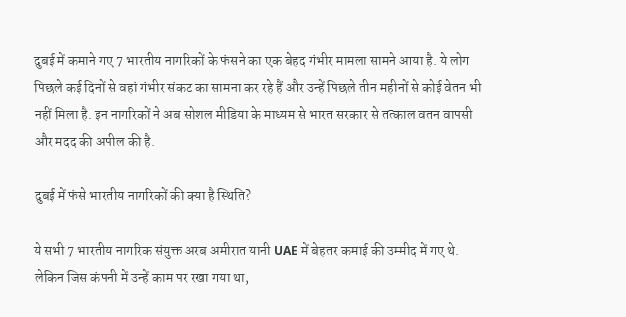दुबई में कमाने गए 7 भारतीय नागरिकों के फंसने का एक बेहद गंभीर मामला सामने आया है. ये लोग पिछले कई दिनों से वहां गंभीर संकट का सामना कर रहे हैं और उन्हें पिछले तीन महीनों से कोई वेतन भी नहीं मिला है. इन नागरिकों ने अब सोशल मीडिया के माध्यम से भारत सरकार से तत्काल वतन वापसी और मदद की अपील की है.

दुबई में फंसे भारतीय नागरिकों की क्या है स्थिति?

ये सभी 7 भारतीय नागरिक संयुक्त अरब अमीरात यानी UAE में बेहतर कमाई की उम्मीद में गए थे. लेकिन जिस कंपनी में उन्हें काम पर रखा गया था,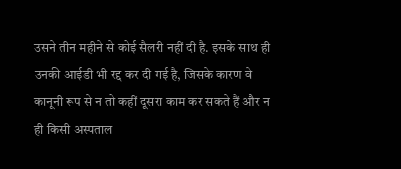उसने तीन महीने से कोई सैलरी नहीं दी है. इसके साथ ही उनकी आईडी भी रद्द कर दी गई है, जिसके कारण वे कानूनी रूप से न तो कहीं दूसरा काम कर सकते हैं और न ही किसी अस्पताल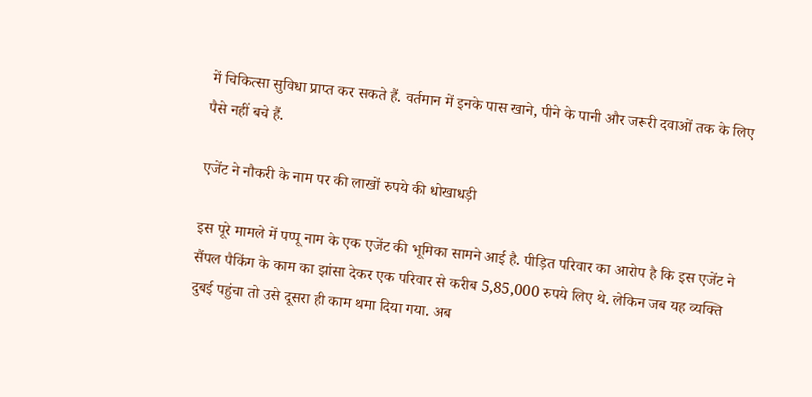में चिकित्सा सुविधा प्राप्त कर सकते हैं. वर्तमान में इनके पास खाने, पीने के पानी और जरूरी दवाओं तक के लिए पैसे नहीं बचे हैं.

एजेंट ने नौकरी के नाम पर की लाखों रुपये की धोखाधड़ी

इस पूरे मामले में पप्पू नाम के एक एजेंट की भूमिका सामने आई है. पीड़ित परिवार का आरोप है कि इस एजेंट ने सैंपल पैकिंग के काम का झांसा देकर एक परिवार से करीब 5,85,000 रुपये लिए थे. लेकिन जब यह व्यक्ति दुबई पहुंचा तो उसे दूसरा ही काम थमा दिया गया. अब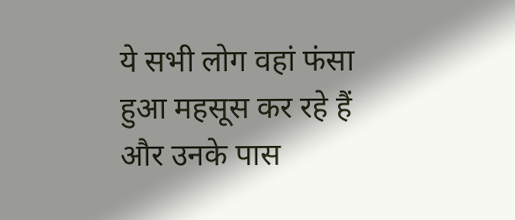ये सभी लोग वहां फंसा हुआ महसूस कर रहे हैं और उनके पास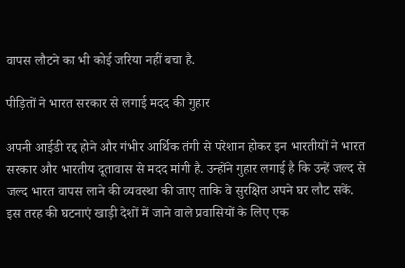वापस लौटने का भी कोई जरिया नहीं बचा है.

पीड़ितों ने भारत सरकार से लगाई मदद की गुहार

अपनी आईडी रद्द होने और गंभीर आर्थिक तंगी से परेशान होकर इन भारतीयों ने भारत सरकार और भारतीय दूतावास से मदद मांगी है. उन्होंने गुहार लगाई है कि उन्हें जल्द से जल्द भारत वापस लाने की व्यवस्था की जाए ताकि वे सुरक्षित अपने घर लौट सकें. इस तरह की घटनाएं खाड़ी देशों में जाने वाले प्रवासियों के लिए एक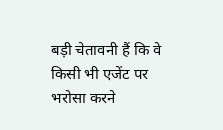बड़ी चेतावनी हैं कि वे किसी भी एजेंट पर भरोसा करने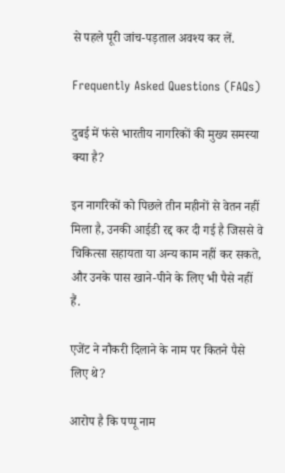से पहले पूरी जांच-पड़ताल अवश्य कर लें.

Frequently Asked Questions (FAQs)

दुबई में फंसे भारतीय नागरिकों की मुख्य समस्या क्या है?

इन नागरिकों को पिछले तीन महीनों से वेतन नहीं मिला है, उनकी आईडी रद्द कर दी गई है जिससे वे चिकित्सा सहायता या अन्य काम नहीं कर सकते, और उनके पास खाने-पीने के लिए भी पैसे नहीं हैं.

एजेंट ने नौकरी दिलाने के नाम पर कितने पैसे लिए थे?

आरोप है कि पप्पू नाम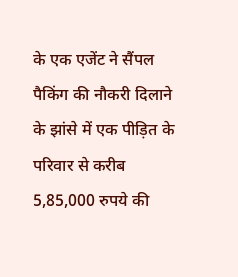के एक एजेंट ने सैंपल पैकिंग की नौकरी दिलाने के झांसे में एक पीड़ित के परिवार से करीब 5,85,000 रुपये की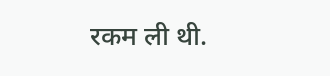रकम ली थी.